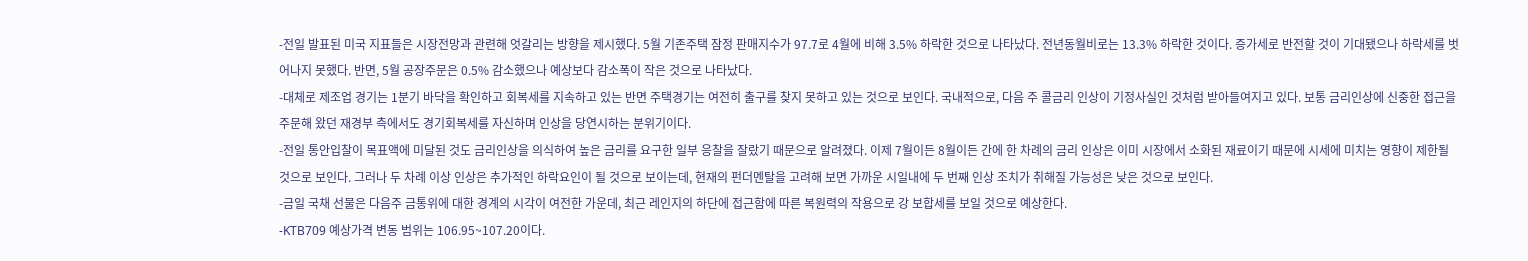-전일 발표된 미국 지표들은 시장전망과 관련해 엇갈리는 방향을 제시했다. 5월 기존주택 잠정 판매지수가 97.7로 4월에 비해 3.5% 하락한 것으로 나타났다. 전년동월비로는 13.3% 하락한 것이다. 증가세로 반전할 것이 기대됐으나 하락세를 벗어나지 못했다. 반면, 5월 공장주문은 0.5% 감소했으나 예상보다 감소폭이 작은 것으로 나타났다.
-대체로 제조업 경기는 1분기 바닥을 확인하고 회복세를 지속하고 있는 반면 주택경기는 여전히 출구를 찾지 못하고 있는 것으로 보인다. 국내적으로, 다음 주 콜금리 인상이 기정사실인 것처럼 받아들여지고 있다. 보통 금리인상에 신중한 접근을 주문해 왔던 재경부 측에서도 경기회복세를 자신하며 인상을 당연시하는 분위기이다.
-전일 통안입찰이 목표액에 미달된 것도 금리인상을 의식하여 높은 금리를 요구한 일부 응찰을 잘랐기 때문으로 알려졌다. 이제 7월이든 8월이든 간에 한 차례의 금리 인상은 이미 시장에서 소화된 재료이기 때문에 시세에 미치는 영향이 제한될 것으로 보인다. 그러나 두 차례 이상 인상은 추가적인 하락요인이 될 것으로 보이는데, 현재의 펀더멘탈을 고려해 보면 가까운 시일내에 두 번째 인상 조치가 취해질 가능성은 낮은 것으로 보인다.
-금일 국채 선물은 다음주 금통위에 대한 경계의 시각이 여전한 가운데, 최근 레인지의 하단에 접근함에 따른 복원력의 작용으로 강 보합세를 보일 것으로 예상한다.
-KTB709 예상가격 변동 범위는 106.95~107.20이다.